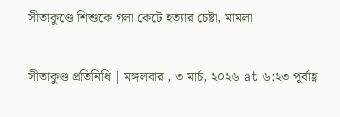সীতাকুণ্ডে শিশুকে গলা কেটে হত্যার চেষ্টা, মামলা

সীতাকুণ্ড প্রতিনিধি | মঙ্গলবার , ৩ মার্চ, ২০২৬ at ৬:২৩ পূর্বাহ্ণ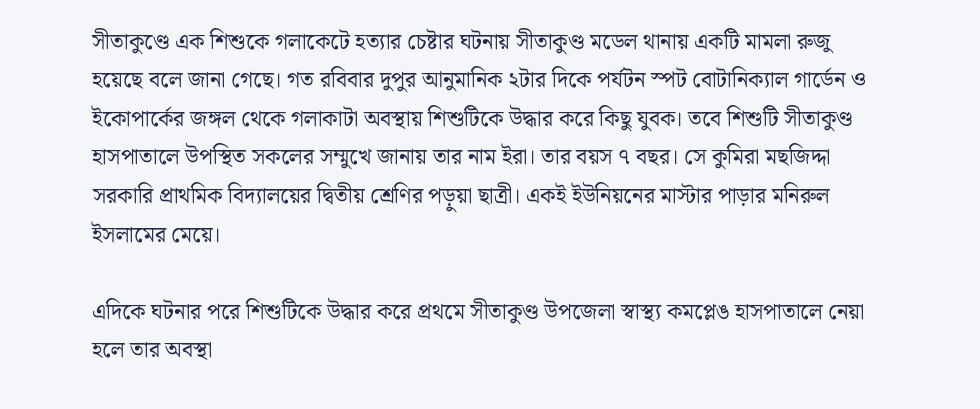সীতাকুণ্ডে এক শিশুকে গলাকেটে হত্যার চেষ্টার ঘটনায় সীতাকুণ্ড মডেল থানায় একটি মামলা রুজু হয়েছে বলে জানা গেছে। গত রবিবার দুপুর আনুমানিক ২টার দিকে পর্যটন স্পট বোটানিক্যাল গার্ডেন ও ইকোপার্কের জঙ্গল থেকে গলাকাটা অবস্থায় শিশুটিকে উদ্ধার করে কিছু যুবক। তবে শিশুটি সীতাকুণ্ড হাসপাতালে উপস্থিত সকলের সম্মুখে জানায় তার নাম ইরা। তার বয়স ৭ বছর। সে কুমিরা মছজিদ্দা সরকারি প্রাথমিক বিদ্যালয়ের দ্বিতীয় শ্রেণির পড়ুয়া ছাত্রী। একই ইউনিয়নের মাস্টার পাড়ার মনিরুল ইসলামের মেয়ে।

এদিকে ঘটনার পরে শিশুটিকে উদ্ধার করে প্রথমে সীতাকুণ্ড উপজেলা স্বাস্থ্য কমপ্লেঙ হাসপাতালে নেয়া হলে তার অবস্থা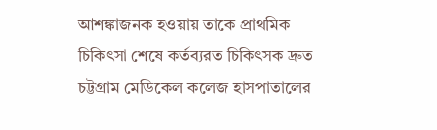আশঙ্কাজনক হওয়ায় তাকে প্রাথমিক চিকিৎসা শেষে কর্তব্যরত চিকিৎসক দ্রুত চট্টগ্রাম মেডিকেল কলেজ হাসপাতালের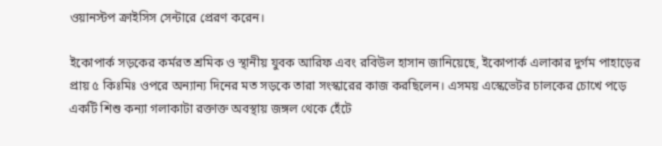ওয়ানস্টপ ক্রাইসিস সেন্টারে প্রেরণ করেন।

ইকোপার্ক সড়কের কর্মরত শ্রমিক ও স্থানীয় যুবক আরিফ এবং রবিউল হাসান জানিয়েছে, ইকোপার্ক এলাকার দুর্গম পাহাড়ের প্রায় ৫ কিঃমিঃ ওপরে অন্যান্য দিনের মত সড়কে তারা সংস্কারের কাজ করছিলেন। এসময় এস্কেভেটর চালকের চোখে পড়ে একটি শিশু কন্যা গলাকাটা রক্তাক্ত অবস্থায় জঙ্গল থেকে হেঁটে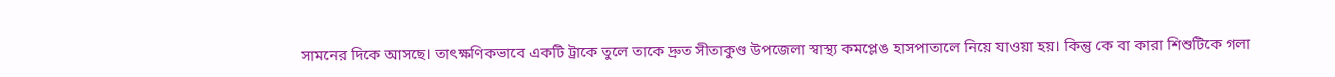সামনের দিকে আসছে। তাৎক্ষণিকভাবে একটি ট্রাকে তুলে তাকে দ্রুত সীতাকুণ্ড উপজেলা স্বাস্থ্য কমপ্লেঙ হাসপাতালে নিয়ে যাওয়া হয়। কিন্তু কে বা কারা শিশুটিকে গলা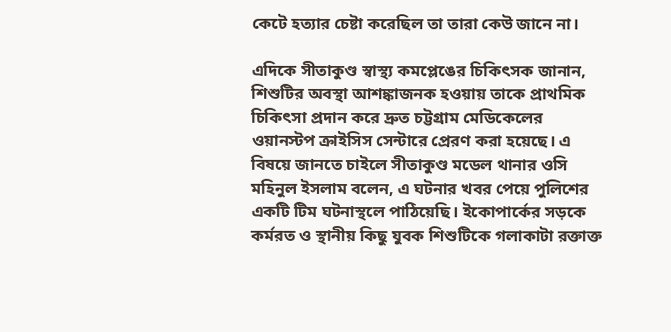কেটে হত্যার চেষ্টা করেছিল তা তারা কেউ জানে না।

এদিকে সীতাকুণ্ড স্বাস্থ্য কমপ্লেঙের চিকিৎসক জানান, শিশুটির অবস্থা আশঙ্কাজনক হওয়ায় তাকে প্রাথমিক চিকিৎসা প্রদান করে দ্রুত চট্টগ্রাম মেডিকেলের ওয়ানস্টপ ক্রাইসিস সেন্টারে প্রেরণ করা হয়েছে। এ বিষয়ে জানতে চাইলে সীতাকুণ্ড মডেল থানার ওসি মহিনুল ইসলাম বলেন, এ ঘটনার খবর পেয়ে পুলিশের একটি টিম ঘটনাস্থলে পাঠিয়েছি। ইকোপার্কের সড়কে কর্মরত ও স্থানীয় কিছু যুবক শিশুটিকে গলাকাটা রক্তাক্ত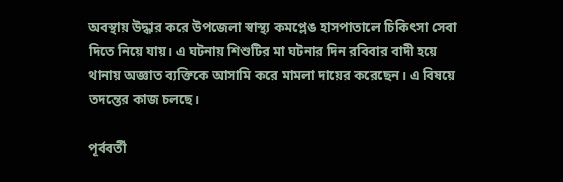অবস্থায় উদ্ধার করে উপজেলা স্বাস্থ্য কমপ্লেঙ হাসপাতালে চিকিৎসা সেবা দিতে নিয়ে যায়। এ ঘটনায় শিশুটির মা ঘটনার দিন রবিবার বাদী হয়ে থানায় অজ্ঞাত ব্যক্তিকে আসামি করে মামলা দায়ের করেছেন। এ বিষয়ে তদন্তের কাজ চলছে।

পূর্ববর্তী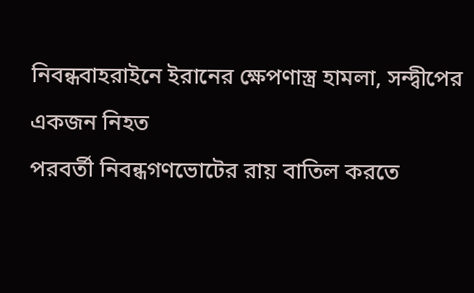নিবন্ধবাহরাইনে ইরানের ক্ষেপণাস্ত্র হামলা, সন্দ্বীপের একজন নিহত
পরবর্তী নিবন্ধগণভোটের রায় বাতিল করতে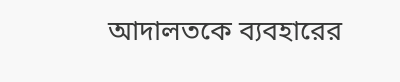আদালতকে ব্যবহারের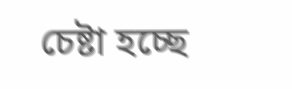চেষ্টা হচ্ছে